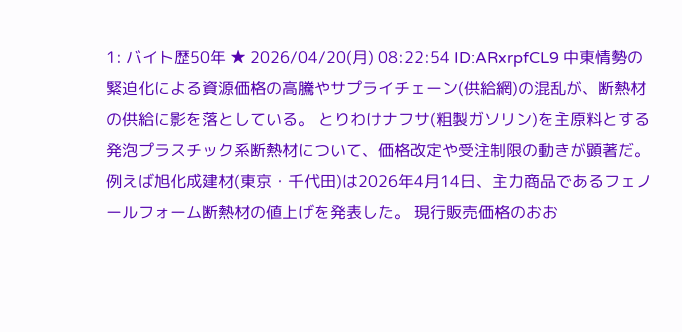1: バイト歴50年 ★ 2026/04/20(月) 08:22:54 ID:ARxrpfCL9 中東情勢の緊迫化による資源価格の高騰やサプライチェーン(供給網)の混乱が、断熱材の供給に影を落としている。 とりわけナフサ(粗製ガソリン)を主原料とする発泡プラスチック系断熱材について、価格改定や受注制限の動きが顕著だ。 例えば旭化成建材(東京・千代田)は2026年4月14日、主力商品であるフェノールフォーム断熱材の値上げを発表した。 現行販売価格のおお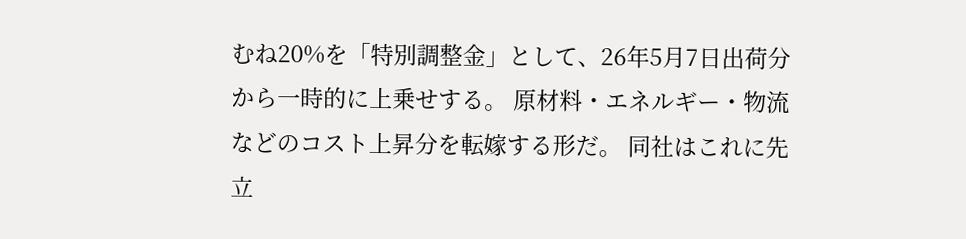むね20%を「特別調整金」として、26年5月7日出荷分から一時的に上乗せする。 原材料・エネルギー・物流などのコスト上昇分を転嫁する形だ。 同社はこれに先立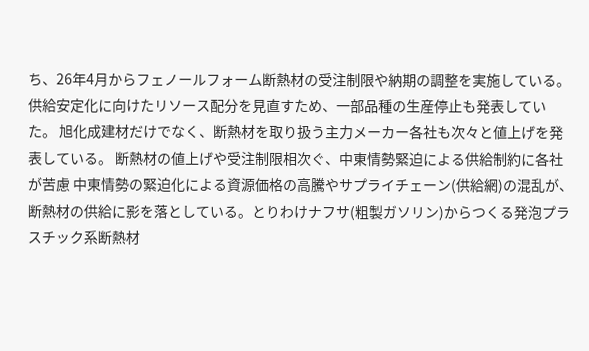ち、26年4月からフェノールフォーム断熱材の受注制限や納期の調整を実施している。 供給安定化に向けたリソース配分を見直すため、一部品種の生産停止も発表していた。 旭化成建材だけでなく、断熱材を取り扱う主力メーカー各社も次々と値上げを発表している。 断熱材の値上げや受注制限相次ぐ、中東情勢緊迫による供給制約に各社が苦慮 中東情勢の緊迫化による資源価格の高騰やサプライチェーン(供給網)の混乱が、断熱材の供給に影を落としている。とりわけナフサ(粗製ガソリン)からつくる発泡プラスチック系断熱材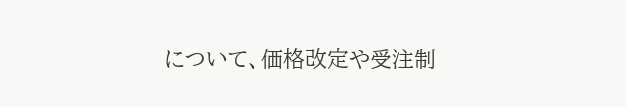について、価格改定や受注制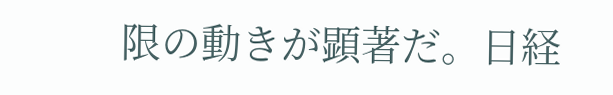限の動きが顕著だ。日経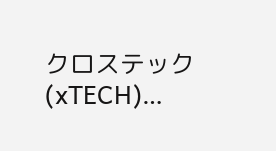クロステック(xTECH)…